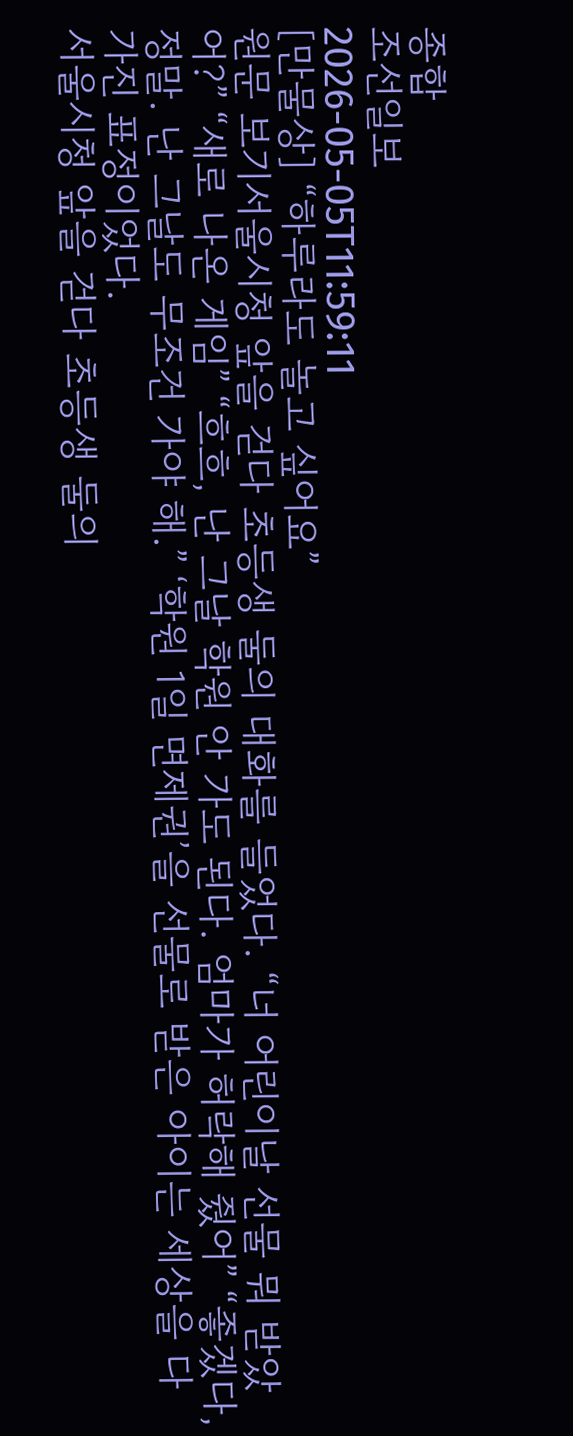종합
조선일보
2026-05-05T11:59:11
[만물상] “하루라도 놀고 싶어요”
원문 보기서울시청 앞을 걷다 초등생 둘의 대화를 들었다. “너 어린이날 선물 뭐 받았어?” “새로 나온 게임” “흐흐, 난 그날 학원 안 가도 된다. 엄마가 허락해 줬어” “좋겠다, 정말. 난 그날도 무조건 가야 해.” ‘학원 1일 면제권’을 선물로 받은 아이는 세상을 다 가진 표정이었다.
서울시청 앞을 걷다 초등생 둘의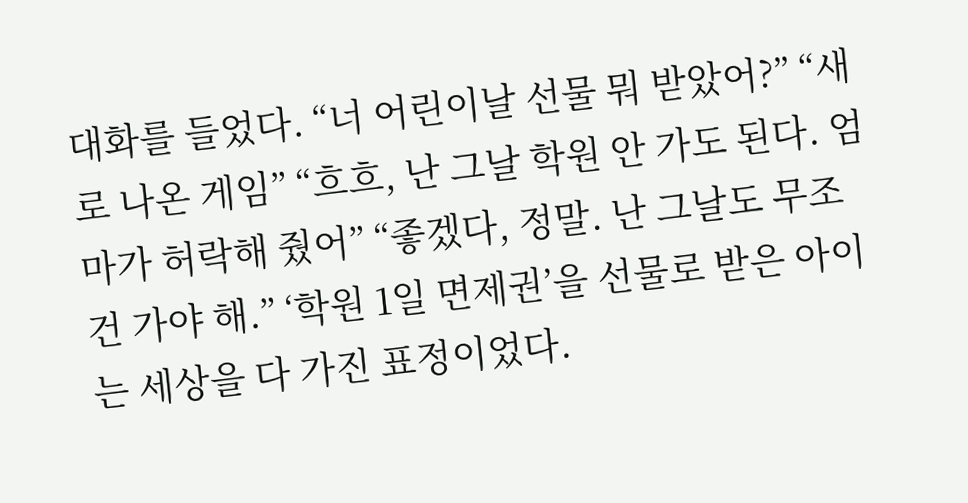대화를 들었다. “너 어린이날 선물 뭐 받았어?” “새로 나온 게임” “흐흐, 난 그날 학원 안 가도 된다. 엄마가 허락해 줬어” “좋겠다, 정말. 난 그날도 무조건 가야 해.” ‘학원 1일 면제권’을 선물로 받은 아이는 세상을 다 가진 표정이었다.